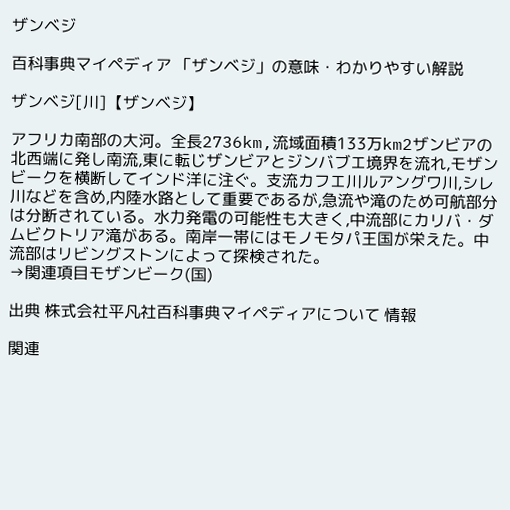ザンベジ

百科事典マイペディア 「ザンベジ」の意味・わかりやすい解説

ザンベジ[川]【ザンベジ】

アフリカ南部の大河。全長2736km,流域面積133万km2ザンビアの北西端に発し南流,東に転じザンビアとジンバブエ境界を流れ,モザンビークを横断してインド洋に注ぐ。支流カフエ川ルアングワ川,シレ川などを含め,内陸水路として重要であるが,急流や滝のため可航部分は分断されている。水力発電の可能性も大きく,中流部にカリバ・ダムビクトリア滝がある。南岸一帯にはモノモタパ王国が栄えた。中流部はリビングストンによって探検された。
→関連項目モザンビーク(国)

出典 株式会社平凡社百科事典マイペディアについて 情報

関連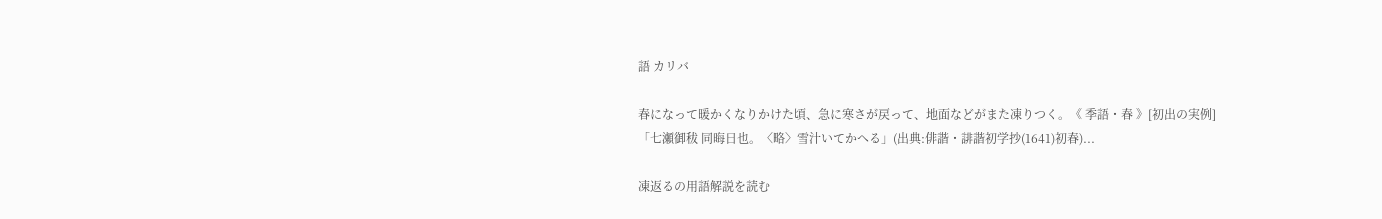語 カリバ

春になって暖かくなりかけた頃、急に寒さが戻って、地面などがまた凍りつく。《 季語・春 》[初出の実例]「七瀬御秡 同晦日也。〈略〉雪汁いてかへる」(出典:俳諧・誹諧初学抄(1641)初春)...

凍返るの用語解説を読む